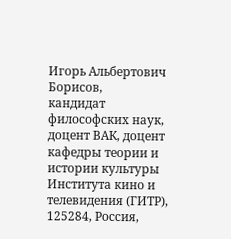Игорь Альбертович Борисов,
кандидат философских наук, доцент ВАК, доцент кафедры теории и истории культуры Института кино и телевидения (ГИТР), 125284, Россия,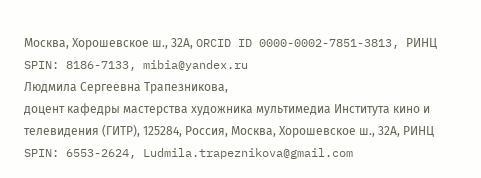Москва, Хорошевское ш., 32А, ORCID ID 0000-0002-7851-3813, РИНЦ SPIN: 8186-7133, mibia@yandex.ru
Людмила Сергеевна Трапезникова,
доцент кафедры мастерства художника мультимедиа Института кино и телевидения (ГИТР), 125284, Россия, Москва, Хорошевское ш., 32А, РИНЦ SPIN: 6553-2624, Ludmila.trapeznikova@gmail.com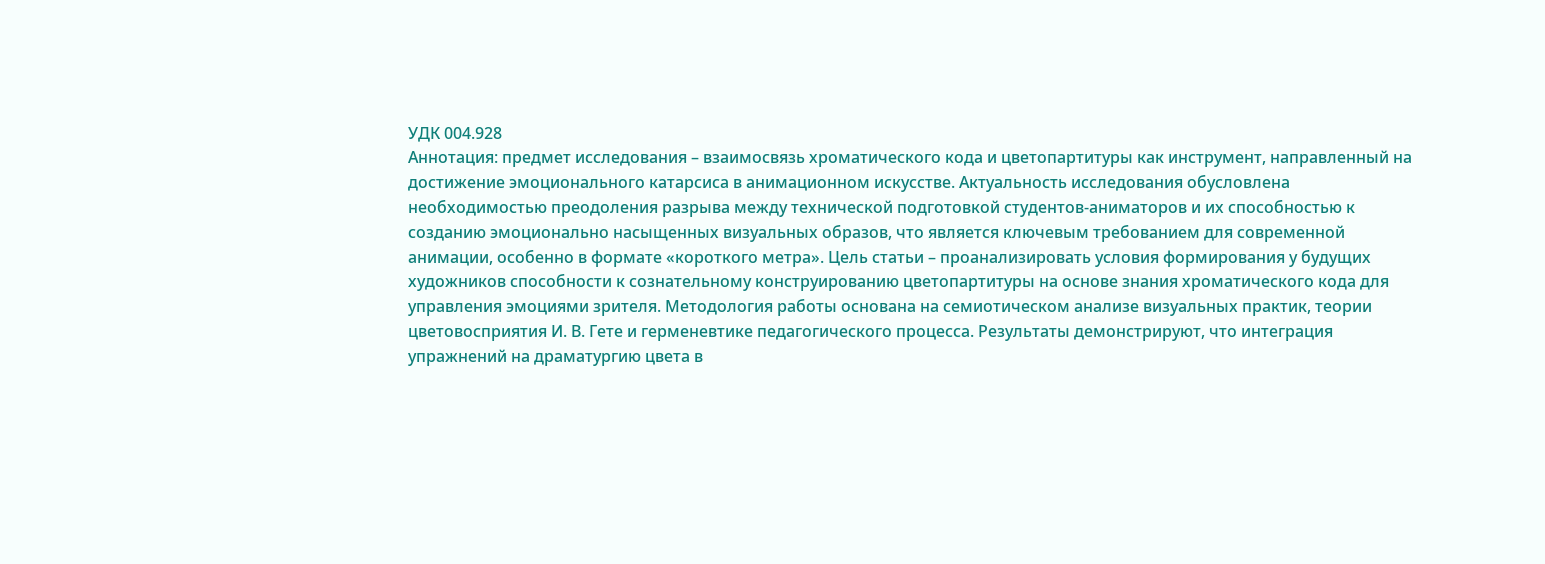УДК 004.928
Аннотация: предмет исследования – взаимосвязь хроматического кода и цветопартитуры как инструмент, направленный на достижение эмоционального катарсиса в анимационном искусстве. Актуальность исследования обусловлена необходимостью преодоления разрыва между технической подготовкой студентов-аниматоров и их способностью к созданию эмоционально насыщенных визуальных образов, что является ключевым требованием для современной анимации, особенно в формате «короткого метра». Цель статьи – проанализировать условия формирования у будущих художников способности к сознательному конструированию цветопартитуры на основе знания хроматического кода для управления эмоциями зрителя. Методология работы основана на семиотическом анализе визуальных практик, теории цветовосприятия И. В. Гете и герменевтике педагогического процесса. Результаты демонстрируют, что интеграция упражнений на драматургию цвета в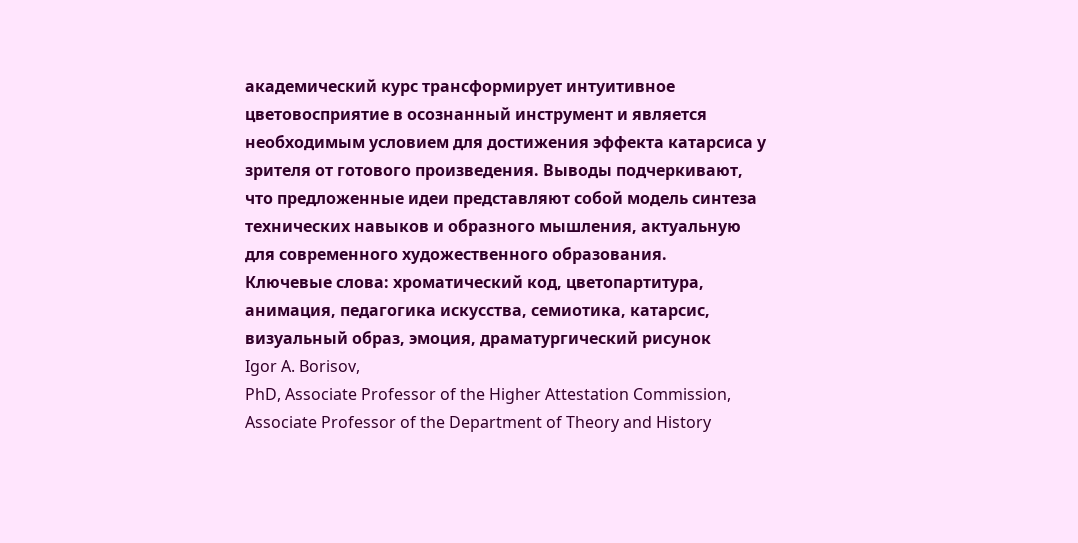академический курс трансформирует интуитивное цветовосприятие в осознанный инструмент и является необходимым условием для достижения эффекта катарсиса у зрителя от готового произведения. Выводы подчеркивают, что предложенные идеи представляют собой модель синтеза технических навыков и образного мышления, актуальную для современного художественного образования.
Ключевые слова: хроматический код, цветопартитура, анимация, педагогика искусства, семиотика, катарсис, визуальный образ, эмоция, драматургический рисунок
Igor A. Borisov,
PhD, Associate Professor of the Higher Attestation Commission, Associate Professor of the Department of Theory and History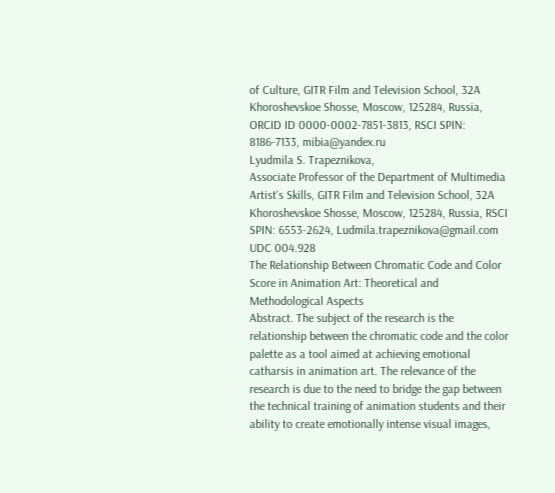of Culture, GITR Film and Television School, 32A Khoroshevskoe Shosse, Moscow, 125284, Russia, ORCID ID 0000-0002-7851-3813, RSCI SPIN: 8186-7133, mibia@yandex.ru
Lyudmila S. Trapeznikova,
Associate Professor of the Department of Multimedia Artist's Skills, GITR Film and Television School, 32A Khoroshevskoe Shosse, Moscow, 125284, Russia, RSCI SPIN: 6553-2624, Ludmila.trapeznikova@gmail.com
UDC 004.928
The Relationship Between Chromatic Code and Color Score in Animation Art: Theoretical and Methodological Aspects
Abstract. The subject of the research is the relationship between the chromatic code and the color palette as a tool aimed at achieving emotional catharsis in animation art. The relevance of the research is due to the need to bridge the gap between the technical training of animation students and their ability to create emotionally intense visual images,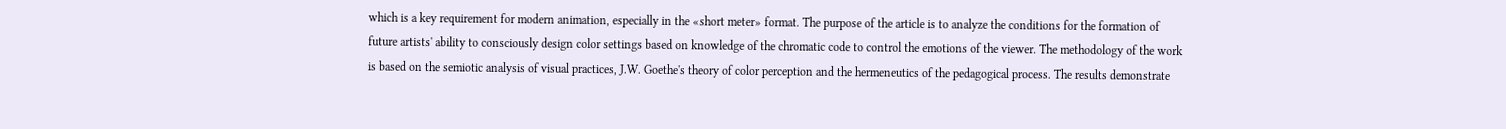which is a key requirement for modern animation, especially in the «short meter» format. The purpose of the article is to analyze the conditions for the formation of future artists' ability to consciously design color settings based on knowledge of the chromatic code to control the emotions of the viewer. The methodology of the work is based on the semiotic analysis of visual practices, J.W. Goethe's theory of color perception and the hermeneutics of the pedagogical process. The results demonstrate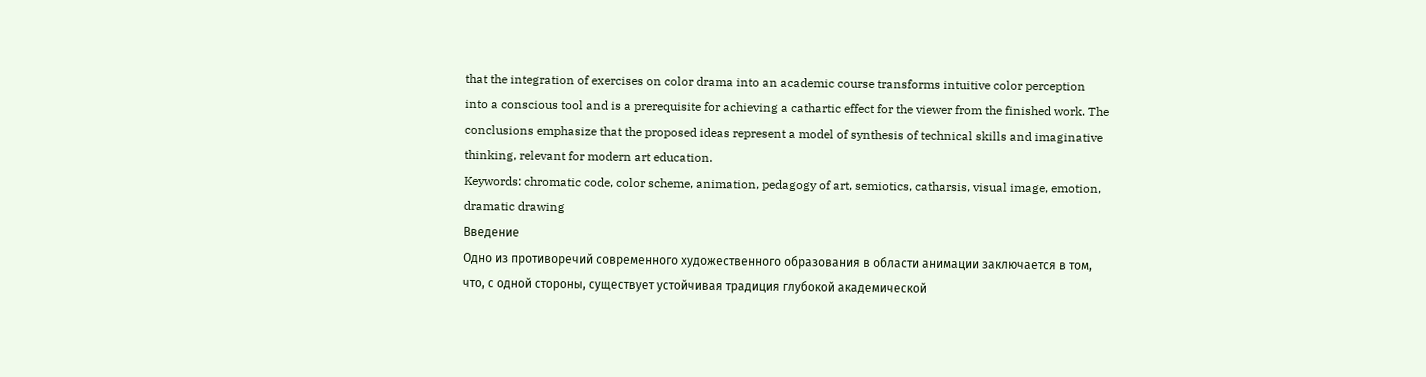that the integration of exercises on color drama into an academic course transforms intuitive color perception into a conscious tool and is a prerequisite for achieving a cathartic effect for the viewer from the finished work. The conclusions emphasize that the proposed ideas represent a model of synthesis of technical skills and imaginative thinking, relevant for modern art education.
Keywords: chromatic code, color scheme, animation, pedagogy of art, semiotics, catharsis, visual image, emotion, dramatic drawing
Введение
Одно из противоречий современного художественного образования в области анимации заключается в том, что, с одной стороны, существует устойчивая традиция глубокой академической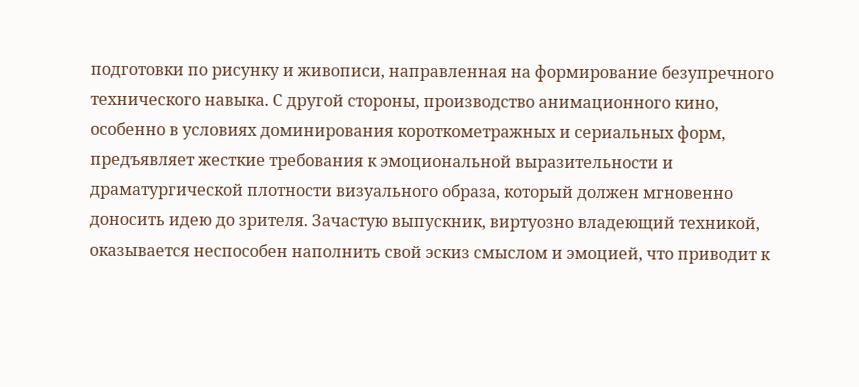подготовки по рисунку и живописи, направленная на формирование безупречного технического навыка. С другой стороны, производство анимационного кино, особенно в условиях доминирования короткометражных и сериальных форм, предъявляет жесткие требования к эмоциональной выразительности и драматургической плотности визуального образа, который должен мгновенно доносить идею до зрителя. Зачастую выпускник, виртуозно владеющий техникой, оказывается неспособен наполнить свой эскиз смыслом и эмоцией, что приводит к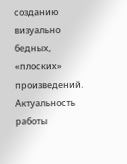созданию визуально бедных, «плоских» произведений.
Актуальность работы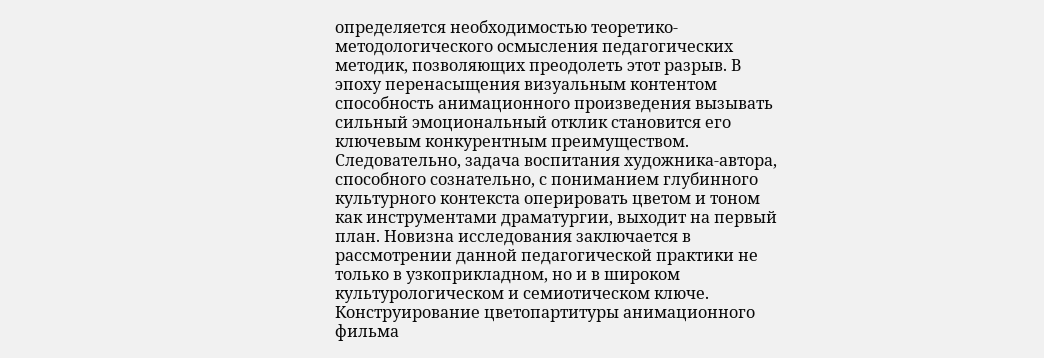определяется необходимостью теоретико-методологического осмысления педагогических методик, позволяющих преодолеть этот разрыв. В эпоху перенасыщения визуальным контентом способность анимационного произведения вызывать сильный эмоциональный отклик становится его ключевым конкурентным преимуществом. Следовательно, задача воспитания художника-автора, способного сознательно, с пониманием глубинного культурного контекста оперировать цветом и тоном как инструментами драматургии, выходит на первый план. Новизна исследования заключается в рассмотрении данной педагогической практики не только в узкоприкладном, но и в широком культурологическом и семиотическом ключе. Конструирование цветопартитуры анимационного фильма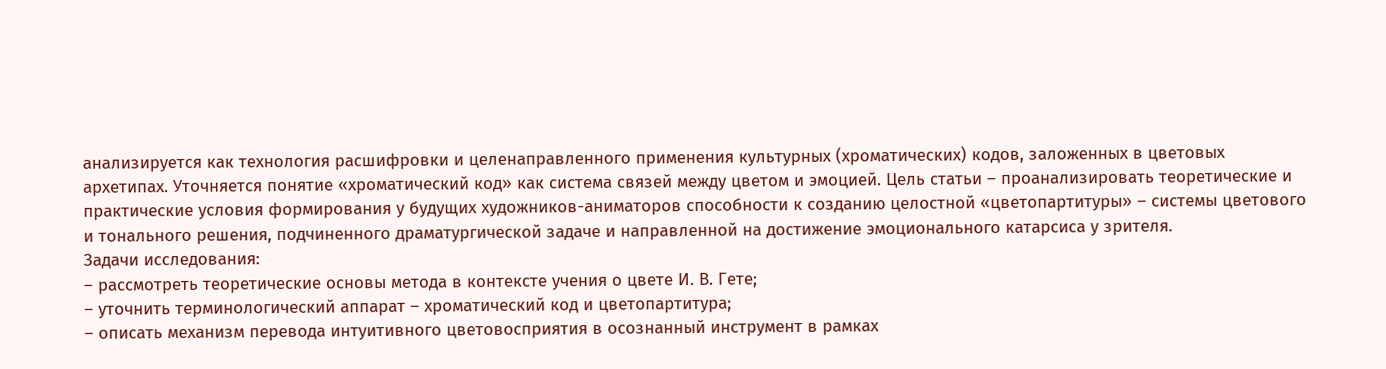анализируется как технология расшифровки и целенаправленного применения культурных (хроматических) кодов, заложенных в цветовых архетипах. Уточняется понятие «хроматический код» как система связей между цветом и эмоцией. Цель статьи – проанализировать теоретические и практические условия формирования у будущих художников-аниматоров способности к созданию целостной «цветопартитуры» – системы цветового и тонального решения, подчиненного драматургической задаче и направленной на достижение эмоционального катарсиса у зрителя.
Задачи исследования:
– рассмотреть теоретические основы метода в контексте учения о цвете И. В. Гете;
– уточнить терминологический аппарат – хроматический код и цветопартитура;
– описать механизм перевода интуитивного цветовосприятия в осознанный инструмент в рамках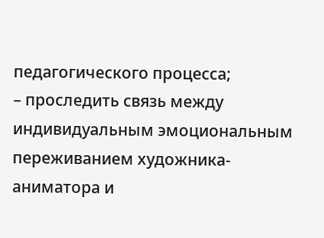педагогического процесса;
– проследить связь между индивидуальным эмоциональным переживанием художника-аниматора и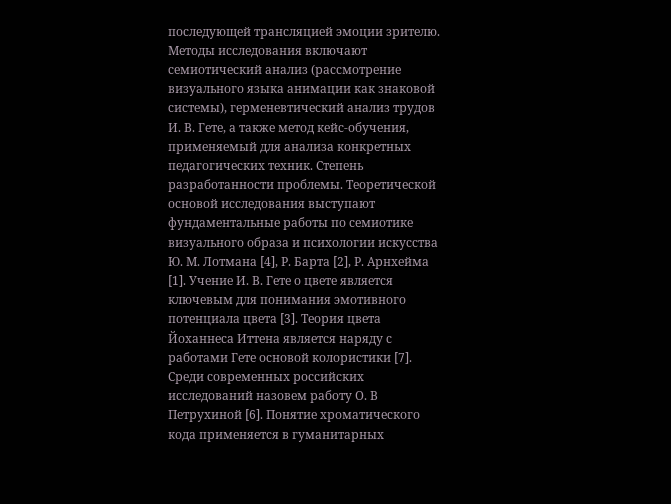последующей трансляцией эмоции зрителю.
Методы исследования включают семиотический анализ (рассмотрение визуального языка анимации как знаковой системы), герменевтический анализ трудов И. В. Гете, а также метод кейс-обучения, применяемый для анализа конкретных педагогических техник. Степень разработанности проблемы. Теоретической основой исследования выступают фундаментальные работы по семиотике визуального образа и психологии искусства Ю. М. Лотмана [4], Р. Барта [2], Р. Арнхейма [1]. Учение И. В. Гете о цвете является ключевым для понимания эмотивного потенциала цвета [3]. Теория цвета Йоханнеса Иттена является наряду с работами Гете основой колористики [7]. Среди современных российских исследований назовем работу О. В Петрухиной [6]. Понятие хроматического кода применяется в гуманитарных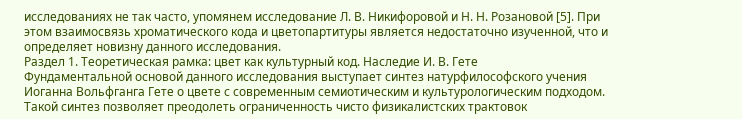исследованиях не так часто, упомянем исследование Л. В. Никифоровой и Н. Н. Розановой [5]. При этом взаимосвязь хроматического кода и цветопартитуры является недостаточно изученной, что и определяет новизну данного исследования.
Раздел 1. Теоретическая рамка: цвет как культурный код. Наследие И. В. Гете
Фундаментальной основой данного исследования выступает синтез натурфилософского учения Иоганна Вольфганга Гете о цвете с современным семиотическим и культурологическим подходом. Такой синтез позволяет преодолеть ограниченность чисто физикалистских трактовок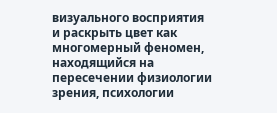визуального восприятия и раскрыть цвет как многомерный феномен, находящийся на пересечении физиологии зрения, психологии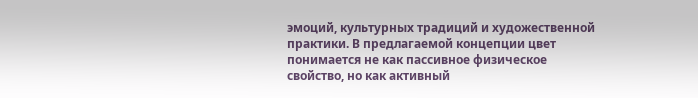эмоций, культурных традиций и художественной практики. В предлагаемой концепции цвет понимается не как пассивное физическое свойство, но как активный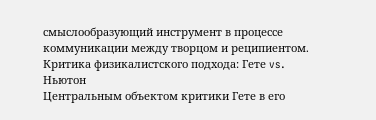смыслообразующий инструмент в процессе коммуникации между творцом и реципиентом.
Критика физикалистского подхода: Гете vs. Ньютон
Центральным объектом критики Гете в его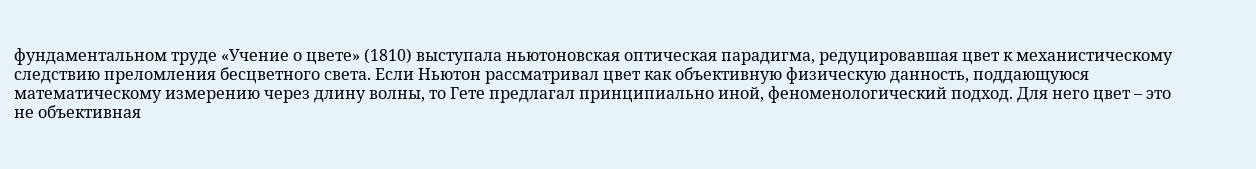фундаментальном труде «Учение о цвете» (1810) выступала ньютоновская оптическая парадигма, редуцировавшая цвет к механистическому следствию преломления бесцветного света. Если Ньютон рассматривал цвет как объективную физическую данность, поддающуюся математическому измерению через длину волны, то Гете предлагал принципиально иной, феноменологический подход. Для него цвет – это не объективная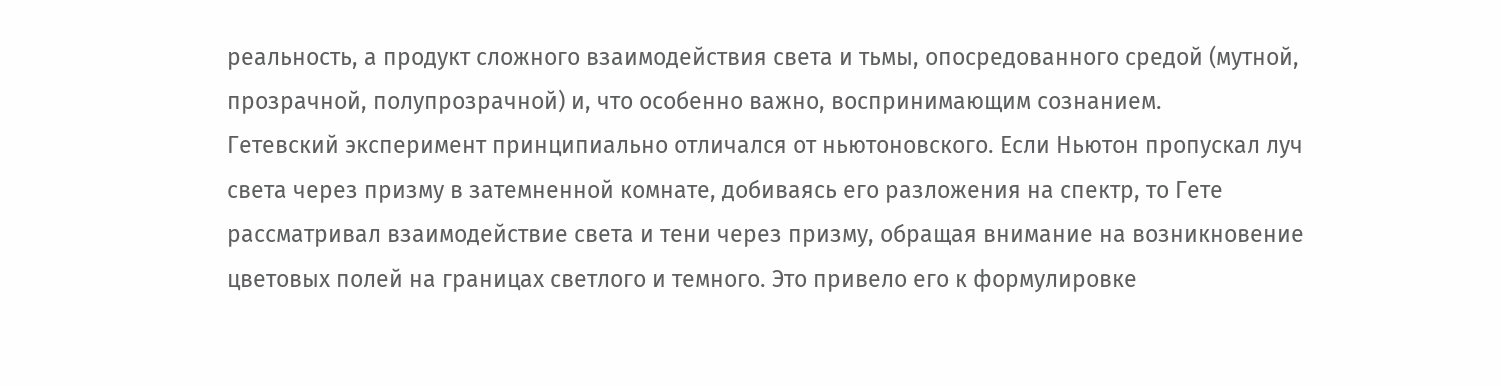реальность, а продукт сложного взаимодействия света и тьмы, опосредованного средой (мутной, прозрачной, полупрозрачной) и, что особенно важно, воспринимающим сознанием.
Гетевский эксперимент принципиально отличался от ньютоновского. Если Ньютон пропускал луч света через призму в затемненной комнате, добиваясь его разложения на спектр, то Гете рассматривал взаимодействие света и тени через призму, обращая внимание на возникновение цветовых полей на границах светлого и темного. Это привело его к формулировке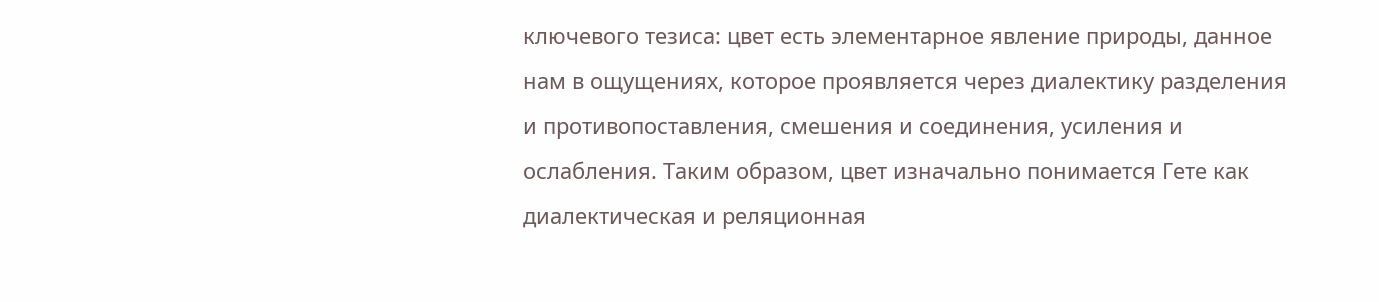ключевого тезиса: цвет есть элементарное явление природы, данное нам в ощущениях, которое проявляется через диалектику разделения и противопоставления, смешения и соединения, усиления и ослабления. Таким образом, цвет изначально понимается Гете как диалектическая и реляционная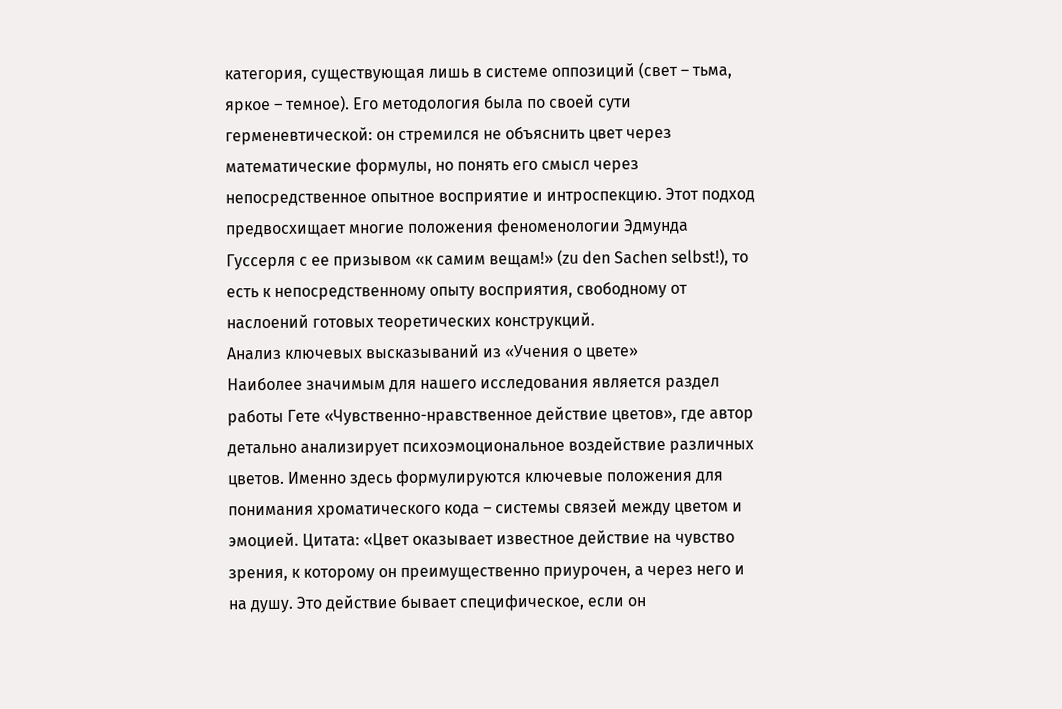категория, существующая лишь в системе оппозиций (свет – тьма, яркое – темное). Его методология была по своей сути герменевтической: он стремился не объяснить цвет через математические формулы, но понять его смысл через непосредственное опытное восприятие и интроспекцию. Этот подход предвосхищает многие положения феноменологии Эдмунда Гуссерля с ее призывом «к самим вещам!» (zu den Sachen selbst!), то есть к непосредственному опыту восприятия, свободному от наслоений готовых теоретических конструкций.
Анализ ключевых высказываний из «Учения о цвете»
Наиболее значимым для нашего исследования является раздел работы Гете «Чувственно-нравственное действие цветов», где автор детально анализирует психоэмоциональное воздействие различных цветов. Именно здесь формулируются ключевые положения для понимания хроматического кода – системы связей между цветом и эмоцией. Цитата: «Цвет оказывает известное действие на чувство зрения, к которому он преимущественно приурочен, а через него и на душу. Это действие бывает специфическое, если он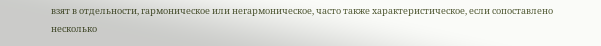взят в отдельности, гармоническое или негармоническое, часто также характеристическое, если сопоставлено несколько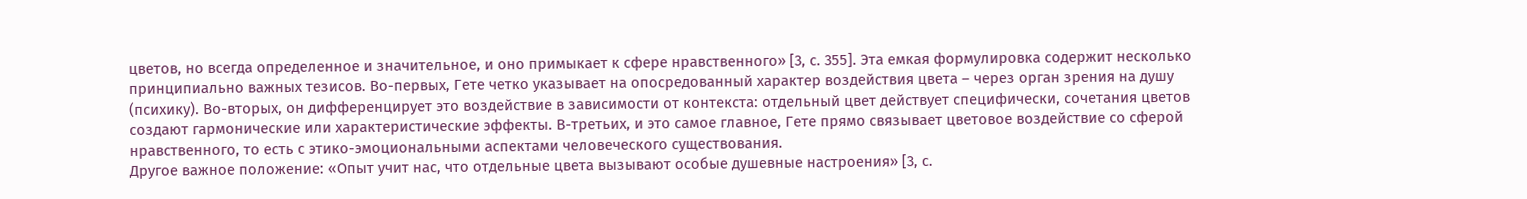цветов, но всегда определенное и значительное, и оно примыкает к сфере нравственного» [3, с. 355]. Эта емкая формулировка содержит несколько принципиально важных тезисов. Во-первых, Гете четко указывает на опосредованный характер воздействия цвета – через орган зрения на душу (психику). Во-вторых, он дифференцирует это воздействие в зависимости от контекста: отдельный цвет действует специфически, сочетания цветов создают гармонические или характеристические эффекты. В-третьих, и это самое главное, Гете прямо связывает цветовое воздействие со сферой нравственного, то есть с этико-эмоциональными аспектами человеческого существования.
Другое важное положение: «Опыт учит нас, что отдельные цвета вызывают особые душевные настроения» [3, с.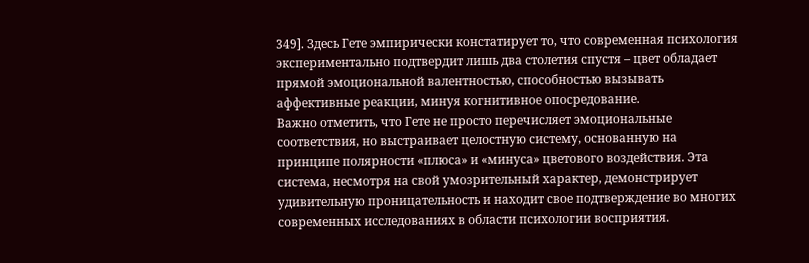349]. Здесь Гете эмпирически констатирует то, что современная психология экспериментально подтвердит лишь два столетия спустя – цвет обладает прямой эмоциональной валентностью, способностью вызывать аффективные реакции, минуя когнитивное опосредование.
Важно отметить, что Гете не просто перечисляет эмоциональные соответствия, но выстраивает целостную систему, основанную на принципе полярности «плюса» и «минуса» цветового воздействия. Эта система, несмотря на свой умозрительный характер, демонстрирует удивительную проницательность и находит свое подтверждение во многих современных исследованиях в области психологии восприятия.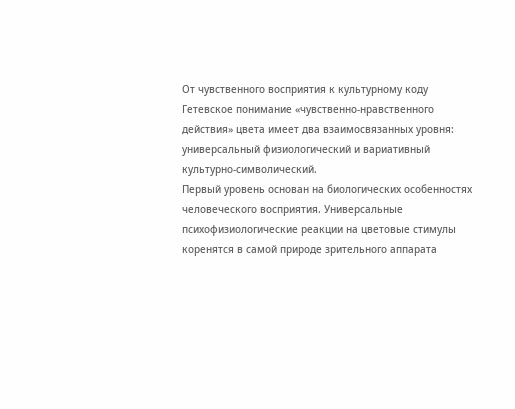От чувственного восприятия к культурному коду
Гетевское понимание «чувственно-нравственного действия» цвета имеет два взаимосвязанных уровня: универсальный физиологический и вариативный культурно-символический.
Первый уровень основан на биологических особенностях человеческого восприятия. Универсальные психофизиологические реакции на цветовые стимулы коренятся в самой природе зрительного аппарата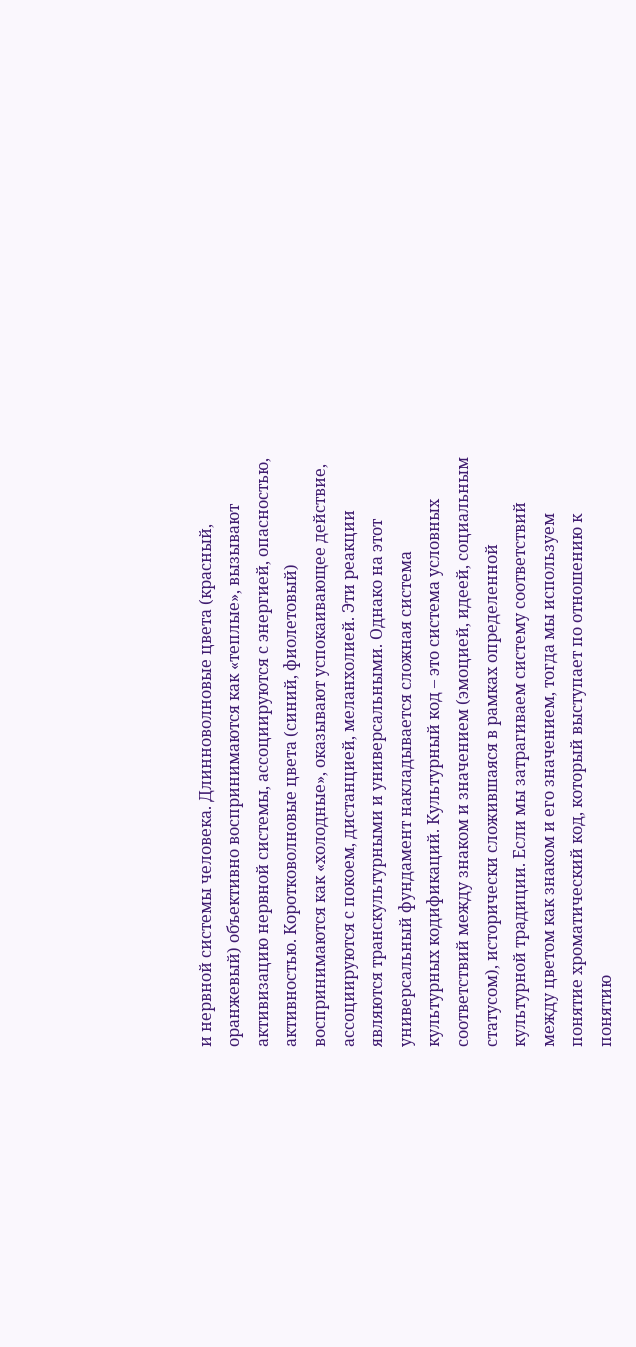и нервной системы человека. Длинноволновые цвета (красный, оранжевый) объективно воспринимаются как «теплые», вызывают активизацию нервной системы, ассоциируются с энергией, опасностью, активностью. Коротковолновые цвета (синий, фиолетовый) воспринимаются как «холодные», оказывают успокаивающее действие, ассоциируются с покоем, дистанцией, меланхолией. Эти реакции являются транскультурными и универсальными. Однако на этот универсальный фундамент накладывается сложная система культурных кодификаций. Культурный код – это система условных соответствий между знаком и значением (эмоцией, идеей, социальным статусом), исторически сложившаяся в рамках определенной культурной традиции. Если мы затрагиваем систему соответствий между цветом как знаком и его значением, тогда мы используем понятие хроматический код, который выступает по отношению к понятию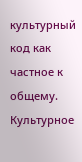культурный код как частное к общему.
Культурное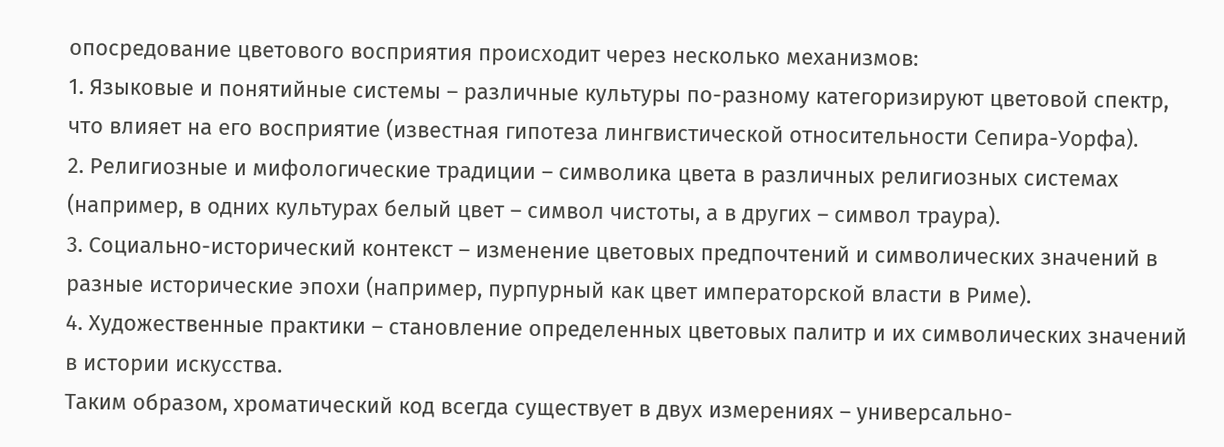опосредование цветового восприятия происходит через несколько механизмов:
1. Языковые и понятийные системы – различные культуры по-разному категоризируют цветовой спектр, что влияет на его восприятие (известная гипотеза лингвистической относительности Сепира-Уорфа).
2. Религиозные и мифологические традиции – символика цвета в различных религиозных системах (например, в одних культурах белый цвет – символ чистоты, а в других – символ траура).
3. Социально-исторический контекст – изменение цветовых предпочтений и символических значений в разные исторические эпохи (например, пурпурный как цвет императорской власти в Риме).
4. Художественные практики – становление определенных цветовых палитр и их символических значений в истории искусства.
Таким образом, хроматический код всегда существует в двух измерениях – универсально-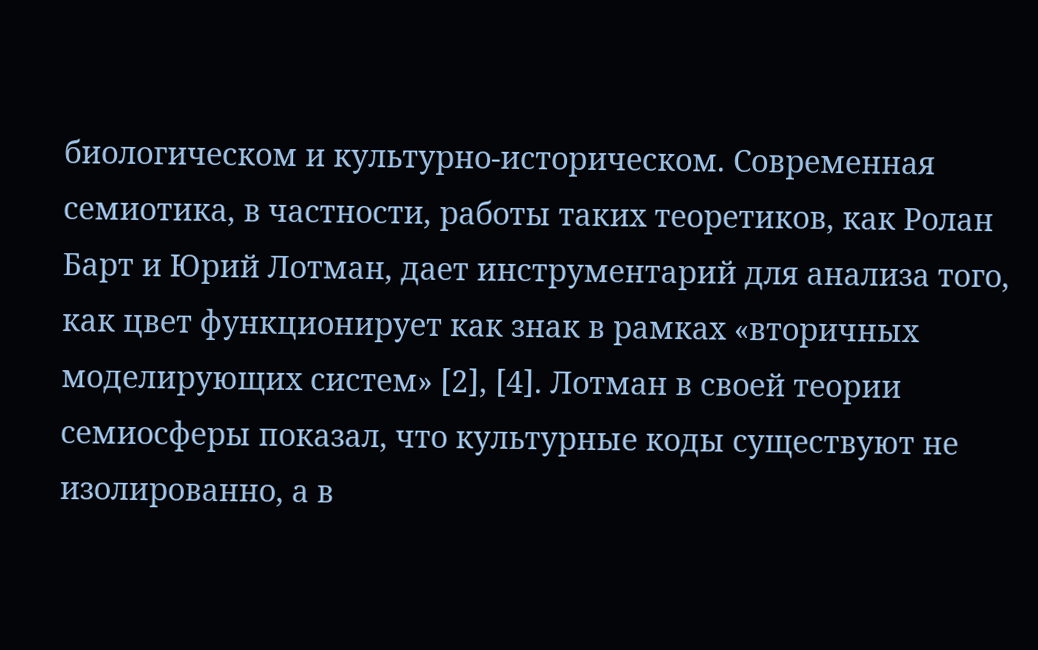биологическом и культурно-историческом. Современная семиотика, в частности, работы таких теоретиков, как Ролан Барт и Юрий Лотман, дает инструментарий для анализа того, как цвет функционирует как знак в рамках «вторичных моделирующих систем» [2], [4]. Лотман в своей теории семиосферы показал, что культурные коды существуют не изолированно, а в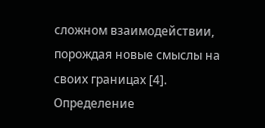сложном взаимодействии, порождая новые смыслы на своих границах [4].
Определение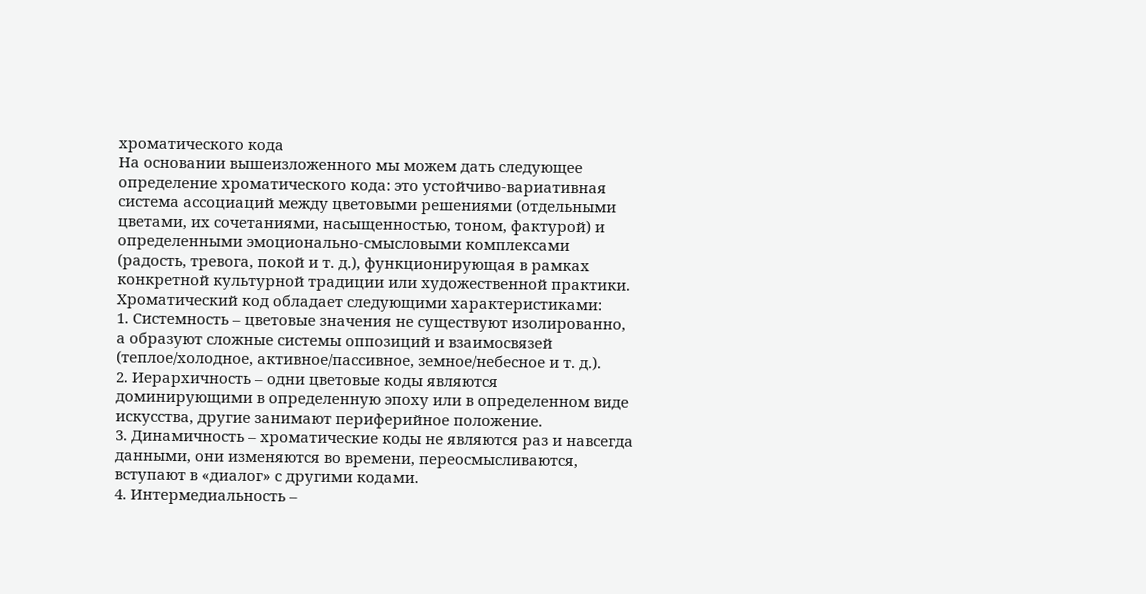хроматического кода
На основании вышеизложенного мы можем дать следующее определение хроматического кода: это устойчиво-вариативная система ассоциаций между цветовыми решениями (отдельными цветами, их сочетаниями, насыщенностью, тоном, фактурой) и определенными эмоционально-смысловыми комплексами (радость, тревога, покой и т. д.), функционирующая в рамках конкретной культурной традиции или художественной практики.
Хроматический код обладает следующими характеристиками:
1. Системность – цветовые значения не существуют изолированно, а образуют сложные системы оппозиций и взаимосвязей (теплое/холодное, активное/пассивное, земное/небесное и т. д.).
2. Иерархичность – одни цветовые коды являются доминирующими в определенную эпоху или в определенном виде искусства, другие занимают периферийное положение.
3. Динамичность – хроматические коды не являются раз и навсегда данными, они изменяются во времени, переосмысливаются, вступают в «диалог» с другими кодами.
4. Интермедиальность –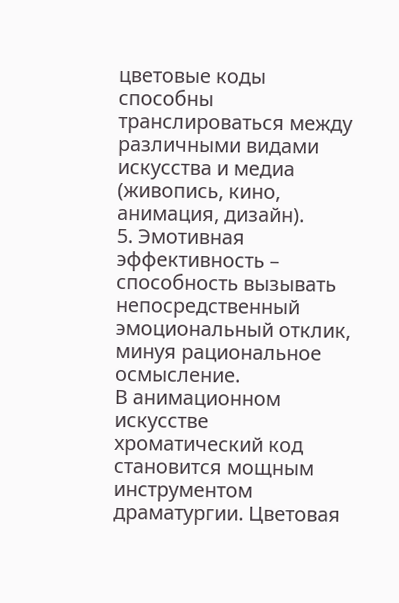цветовые коды способны транслироваться между различными видами искусства и медиа (живопись, кино, анимация, дизайн).
5. Эмотивная эффективность – способность вызывать непосредственный эмоциональный отклик, минуя рациональное осмысление.
В анимационном искусстве хроматический код становится мощным инструментом драматургии. Цветовая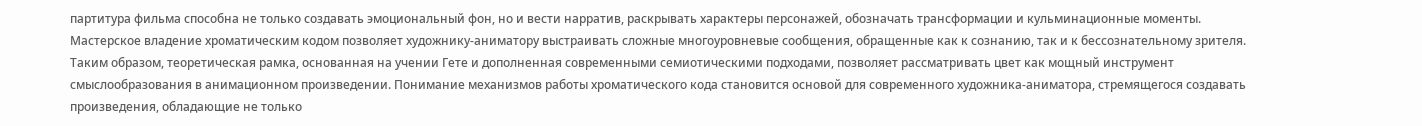партитура фильма способна не только создавать эмоциональный фон, но и вести нарратив, раскрывать характеры персонажей, обозначать трансформации и кульминационные моменты. Мастерское владение хроматическим кодом позволяет художнику-аниматору выстраивать сложные многоуровневые сообщения, обращенные как к сознанию, так и к бессознательному зрителя. Таким образом, теоретическая рамка, основанная на учении Гете и дополненная современными семиотическими подходами, позволяет рассматривать цвет как мощный инструмент смыслообразования в анимационном произведении. Понимание механизмов работы хроматического кода становится основой для современного художника-аниматора, стремящегося создавать произведения, обладающие не только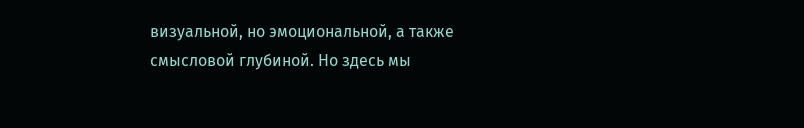визуальной, но эмоциональной, а также смысловой глубиной. Но здесь мы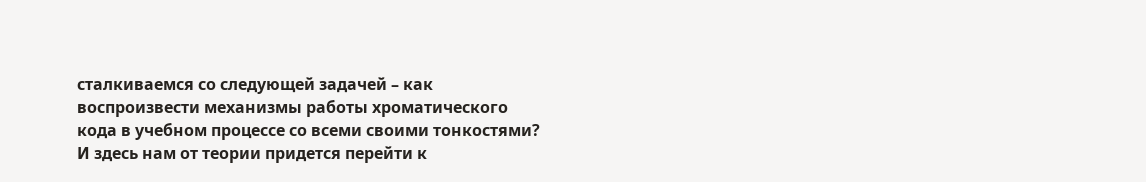сталкиваемся со следующей задачей – как воспроизвести механизмы работы хроматического кода в учебном процессе со всеми своими тонкостями? И здесь нам от теории придется перейти к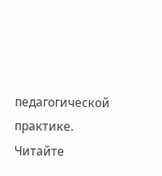педагогической практике.
Читайте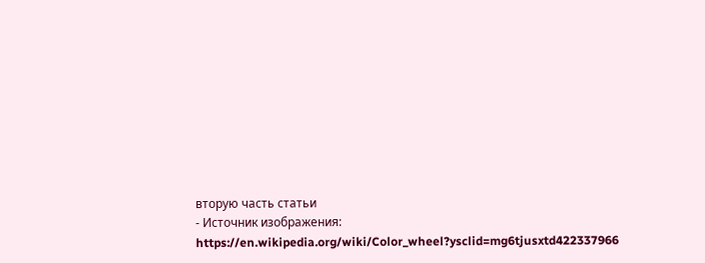вторую часть статьи
- Источник изображения: https://en.wikipedia.org/wiki/Color_wheel?ysclid=mg6tjusxtd422337966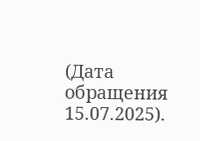(Дата обращения 15.07.2025).